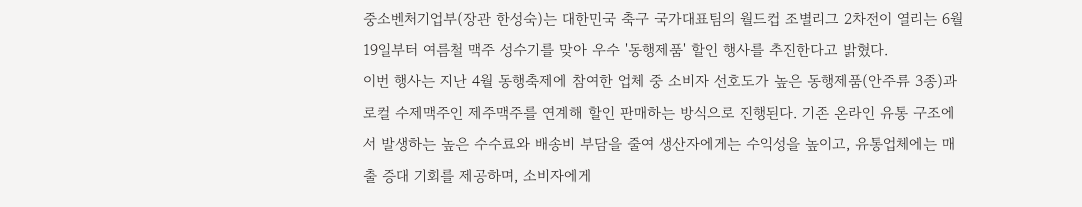중소벤처기업부(장관 한성숙)는 대한민국 축구 국가대표팀의 월드컵 조별리그 2차전이 열리는 6월 19일부터 여름철 맥주 성수기를 맞아 우수 '동행제품' 할인 행사를 추진한다고 밝혔다.
이번 행사는 지난 4월 동행축제에 참여한 업체 중 소비자 선호도가 높은 동행제품(안주류 3종)과 로컬 수제맥주인 제주맥주를 연계해 할인 판매하는 방식으로 진행된다. 기존 온라인 유통 구조에서 발생하는 높은 수수료와 배송비 부담을 줄여 생산자에게는 수익성을 높이고, 유통업체에는 매출 증대 기회를 제공하며, 소비자에게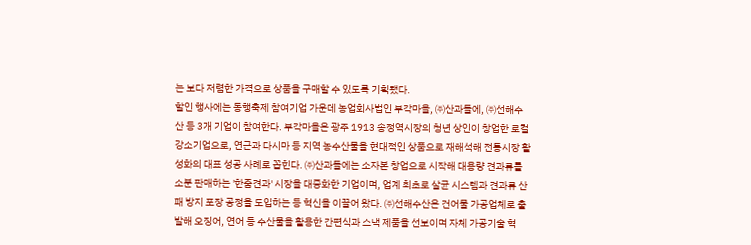는 보다 저렴한 가격으로 상품을 구매할 수 있도록 기획됐다.
할인 행사에는 동행축제 참여기업 가운데 농업회사법인 부각마을, ㈜산과들에, ㈜선해수산 등 3개 기업이 참여한다. 부각마을은 광주 1913 송정역시장의 청년 상인이 창업한 로컬 강소기업으로, 연근과 다시마 등 지역 농수산물을 현대적인 상품으로 재해석해 전통시장 활성화의 대표 성공 사례로 꼽힌다. ㈜산과들에는 소자본 창업으로 시작해 대용량 견과류를 소분 판매하는 '한줌견과' 시장을 대중화한 기업이며, 업계 최초로 살균 시스템과 견과류 산패 방지 포장 공정을 도입하는 등 혁신을 이끌어 왔다. ㈜선해수산은 건어물 가공업체로 출발해 오징어, 연어 등 수산물을 활용한 간편식과 스낵 제품을 선보이며 자체 가공기술 혁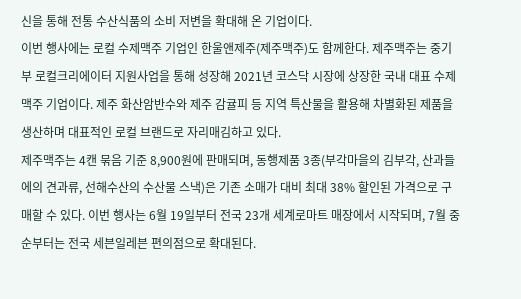신을 통해 전통 수산식품의 소비 저변을 확대해 온 기업이다.
이번 행사에는 로컬 수제맥주 기업인 한울앤제주(제주맥주)도 함께한다. 제주맥주는 중기부 로컬크리에이터 지원사업을 통해 성장해 2021년 코스닥 시장에 상장한 국내 대표 수제맥주 기업이다. 제주 화산암반수와 제주 감귤피 등 지역 특산물을 활용해 차별화된 제품을 생산하며 대표적인 로컬 브랜드로 자리매김하고 있다.
제주맥주는 4캔 묶음 기준 8,900원에 판매되며, 동행제품 3종(부각마을의 김부각, 산과들에의 견과류, 선해수산의 수산물 스낵)은 기존 소매가 대비 최대 38% 할인된 가격으로 구매할 수 있다. 이번 행사는 6월 19일부터 전국 23개 세계로마트 매장에서 시작되며, 7월 중순부터는 전국 세븐일레븐 편의점으로 확대된다.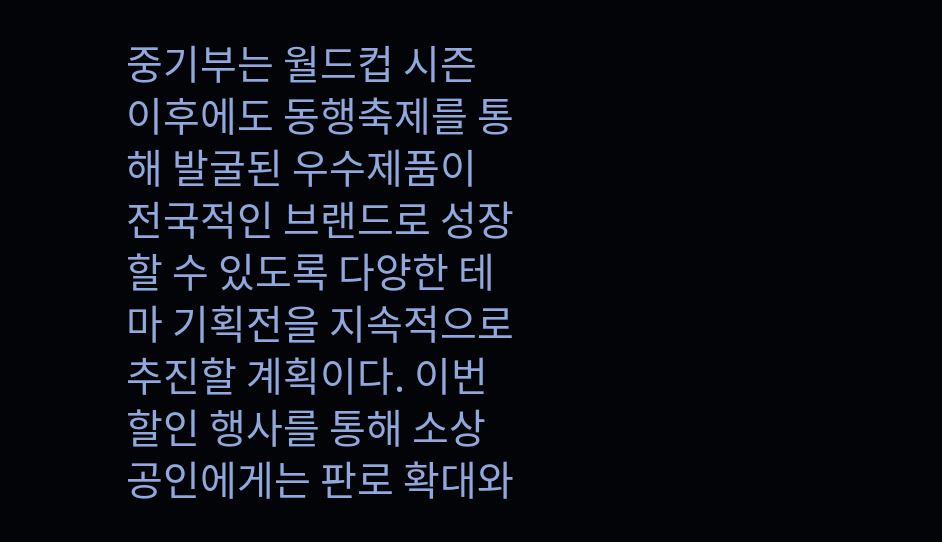중기부는 월드컵 시즌 이후에도 동행축제를 통해 발굴된 우수제품이 전국적인 브랜드로 성장할 수 있도록 다양한 테마 기획전을 지속적으로 추진할 계획이다. 이번 할인 행사를 통해 소상공인에게는 판로 확대와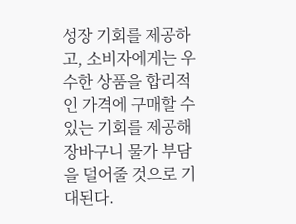성장 기회를 제공하고, 소비자에게는 우수한 상품을 합리적인 가격에 구매할 수 있는 기회를 제공해 장바구니 물가 부담을 덜어줄 것으로 기대된다.